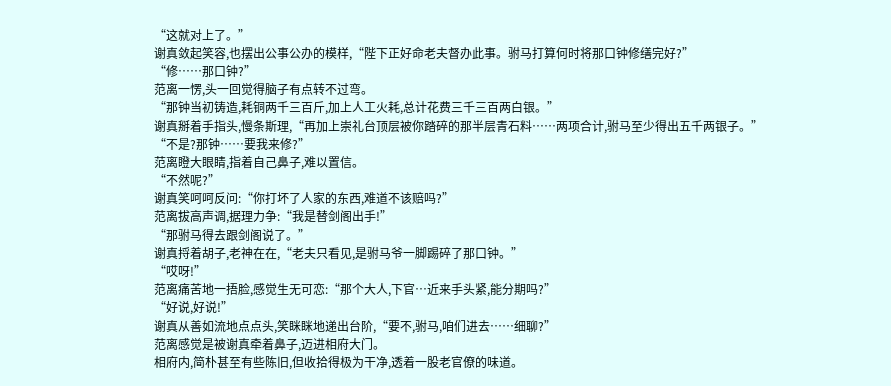“这就对上了。”
谢真敛起笑容,也摆出公事公办的模样,“陛下正好命老夫督办此事。驸马打算何时将那口钟修缮完好?”
“修……那口钟?”
范离一愣,头一回觉得脑子有点转不过弯。
“那钟当初铸造,耗铜两千三百斤,加上人工火耗,总计花费三千三百两白银。”
谢真掰着手指头,慢条斯理,“再加上崇礼台顶层被你踏碎的那半层青石料……两项合计,驸马至少得出五千两银子。”
“不是?那钟……要我来修?”
范离瞪大眼睛,指着自己鼻子,难以置信。
“不然呢?”
谢真笑呵呵反问:“你打坏了人家的东西,难道不该赔吗?”
范离拔高声调,据理力争:“我是替剑阁出手!”
“那驸马得去跟剑阁说了。”
谢真捋着胡子,老神在在,“老夫只看见,是驸马爷一脚踢碎了那口钟。”
“哎呀!”
范离痛苦地一捂脸,感觉生无可恋:“那个大人,下官…近来手头紧,能分期吗?”
“好说,好说!”
谢真从善如流地点点头,笑眯眯地递出台阶,“要不,驸马,咱们进去……细聊?”
范离感觉是被谢真牵着鼻子,迈进相府大门。
相府内,简朴甚至有些陈旧,但收拾得极为干净,透着一股老官僚的味道。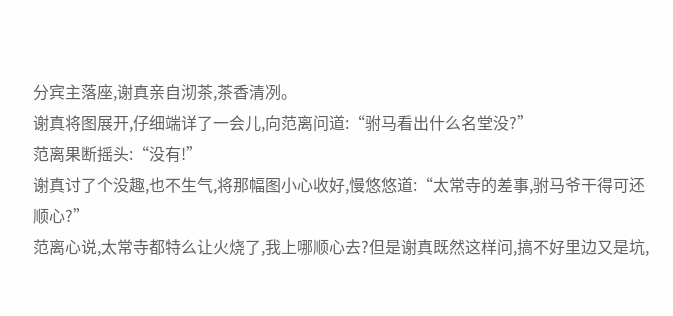分宾主落座,谢真亲自沏茶,茶香清冽。
谢真将图展开,仔细端详了一会儿,向范离问道:“驸马看出什么名堂没?”
范离果断摇头:“没有!”
谢真讨了个没趣,也不生气,将那幅图小心收好,慢悠悠道:“太常寺的差事,驸马爷干得可还顺心?”
范离心说,太常寺都特么让火烧了,我上哪顺心去?但是谢真既然这样问,搞不好里边又是坑,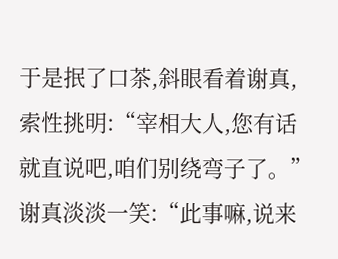于是抿了口茶,斜眼看着谢真,索性挑明:“宰相大人,您有话就直说吧,咱们别绕弯子了。”
谢真淡淡一笑:“此事嘛,说来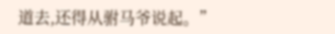道去,还得从驸马爷说起。”